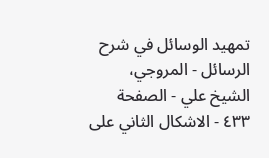تمهيد الوسائل في شرح الرسائل - المروجي، الشيخ علي - الصفحة ٤٣٣ - الاشكال الثاني على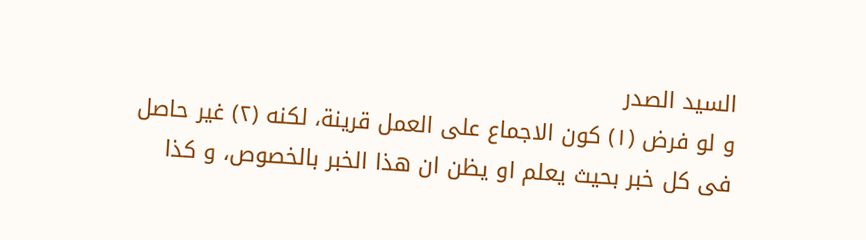السيد الصدر
و لو فرض (١) كون الاجماع على العمل قرينة، لكنه (٢) غير حاصل فى كل خبر بحيث يعلم او يظن ان هذا الخبر بالخصوص، و كذا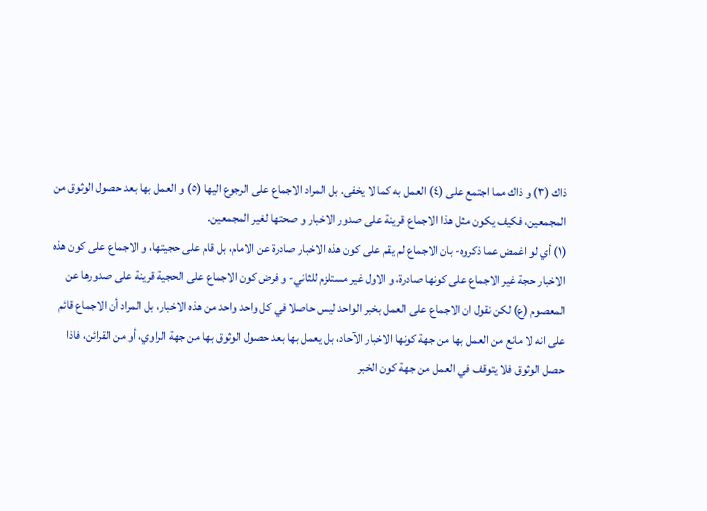ذاك (٣) و ذاك مما اجتمع على (٤) العمل به كما لا يخفى. بل المراد الاجماع على الرجوع اليها (٥) و العمل بها بعد حصول الوثوق من
المجمعين، فكيف يكون مثل هذا الاجماع قرينة على صدور الاخبار و صحتها لغير المجمعين.
(١) أي لو اغمض عما ذكروه- بان الاجماع لم يقم على كون هذه الاخبار صادرة عن الامام، بل قام على حجيتها، و الاجماع على كون هذه الاخبار حجة غير الاجماع على كونها صادرة، و الاول غير مستلزم للثاني- و فرض كون الاجماع على الحجية قرينة على صدورها عن المعصوم (ع) لكن نقول ان الاجماع على العمل بخبر الواحد ليس حاصلا في كل واحد واحد من هذه الاخبار، بل المراد أن الاجماع قائم على انه لا مانع من العمل بها من جهة كونها الاخبار الآحاد، بل يعمل بها بعد حصول الوثوق بها من جهة الراوي، أو من القرائن، فاذا حصل الوثوق فلا يتوقف في العمل من جهة كون الخبر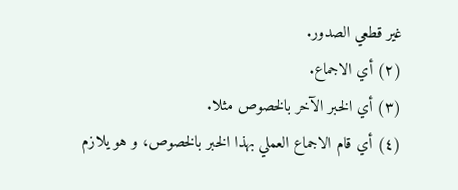غير قطعي الصدور.
(٢) أي الاجماع.
(٣) أي الخبر الآخر بالخصوص مثلا.
(٤) أي قام الاجماع العملي بهذا الخبر بالخصوص، و هو يلازم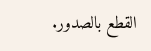القطع بالصدور.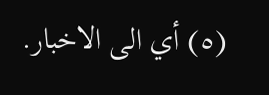(٥) أي الى الاخبار.